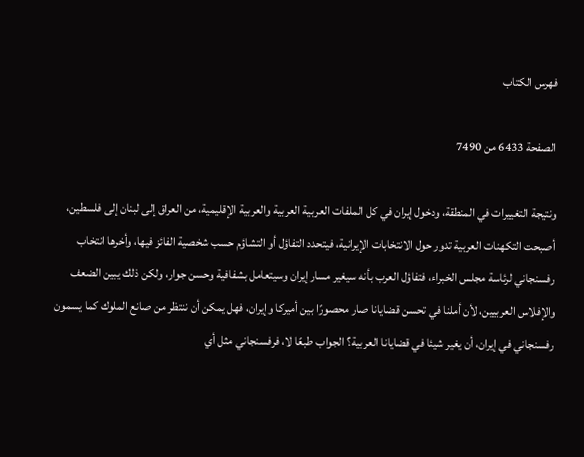فهرس الكتاب

الصفحة 6433 من 7490

ونتيجة التغييرات في المنطقة، ودخول إيران في كل الملفات العربية العربية والعربية الإقليمية، من العراق إلى لبنان إلى فلسطين، أصبحت التكهنات العربية تدور حول الانتخابات الإيرانية، فيتحدد التفاؤل أو التشاؤم حسب شخصية الفائز فيها، وأخرها انتخاب رفسنجاني لرئاسة مجلس الخبراء، فتفاؤل العرب بأنه سيغير مسار إيران وسيتعامل بشفافية وحسن جوار، ولكن ذلك يبين الضعف والإفلاس العربيين، لأن أملنا في تحسن قضايانا صار محصورًا بين أميركا وإيران، فهل يمكن أن ننتظر من صانع الملوك كما يسمون رفسنجاني في إيران، أن يغير شيئا في قضايانا العربية؟ الجواب طبعًا لا، فرفسنجاني مثل أي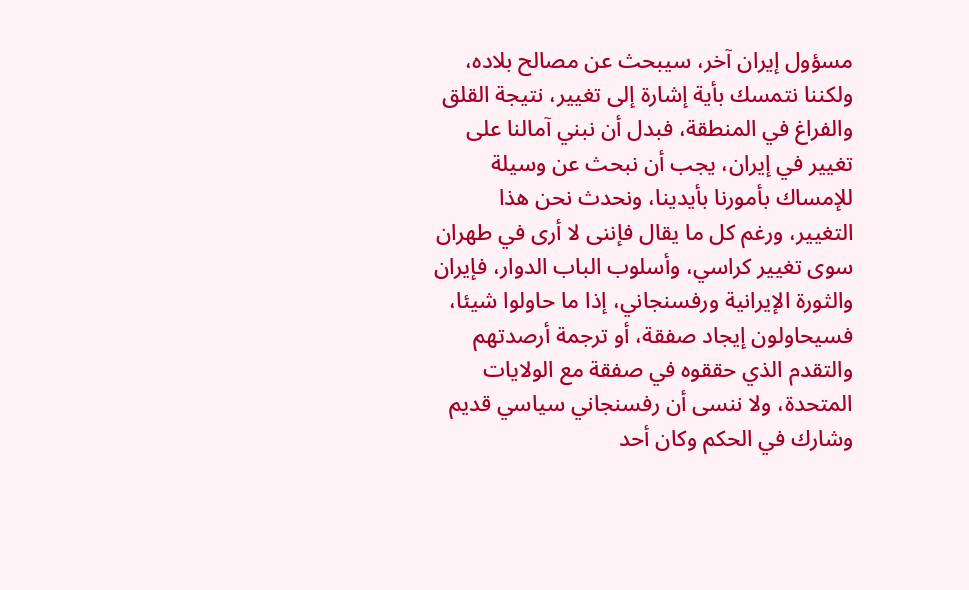مسؤول إيران آخر، سيبحث عن مصالح بلاده، ولكننا نتمسك بأية إشارة إلى تغيير، نتيجة القلق والفراغ في المنطقة، فبدل أن نبني آمالنا على تغيير في إيران، يجب أن نبحث عن وسيلة للإمساك بأمورنا بأيدينا، ونحدث نحن هذا التغيير، ورغم كل ما يقال فإننى لا أرى في طهران سوى تغيير كراسي، وأسلوب الباب الدوار، فإيران والثورة الإيرانية ورفسنجاني، إذا ما حاولوا شيئا، فسيحاولون إيجاد صفقة، أو ترجمة أرصدتهم والتقدم الذي حققوه في صفقة مع الولايات المتحدة، ولا ننسى أن رفسنجاني سياسي قديم وشارك في الحكم وكان أحد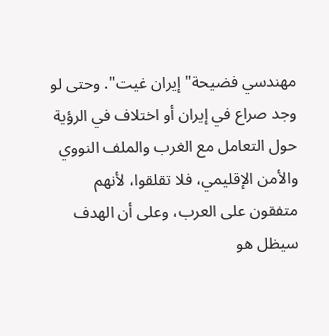مهندسي فضيحة"إيران غيت". وحتى لو وجد صراع في إيران أو اختلاف في الرؤية حول التعامل مع الغرب والملف النووي والأمن الإقليمي، فلا تقلقوا، لأنهم متفقون على العرب، وعلى أن الهدف سيظل هو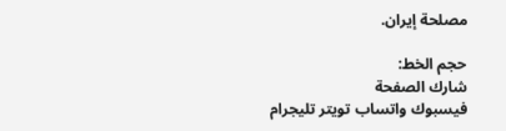مصلحة إيران.

حجم الخط:
شارك الصفحة
فيسبوك واتساب تويتر تليجرام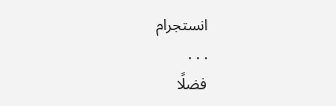انستجرام
. . .
فضلًا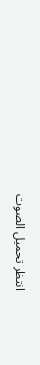انتظر تحميل الصوت